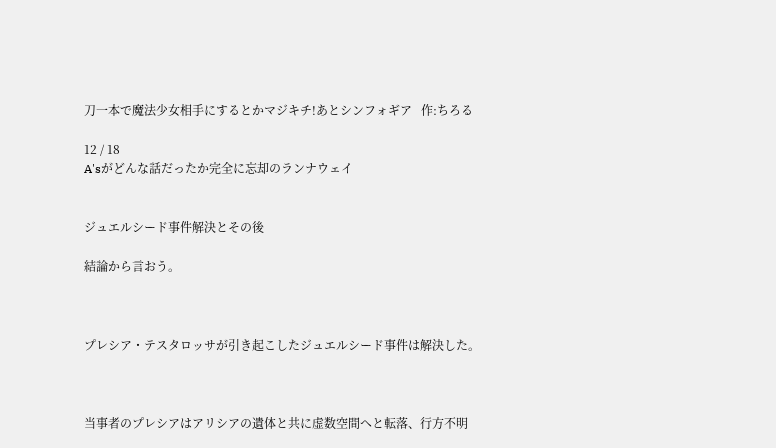刀一本で魔法少女相手にするとかマジキチ!あとシンフォギア   作:ちろる

12 / 18
A'sがどんな話だったか完全に忘却のランナウェイ


ジュエルシード事件解決とその後

結論から言おう。



プレシア・テスタロッサが引き起こしたジュエルシード事件は解決した。



当事者のプレシアはアリシアの遺体と共に虚数空間へと転落、行方不明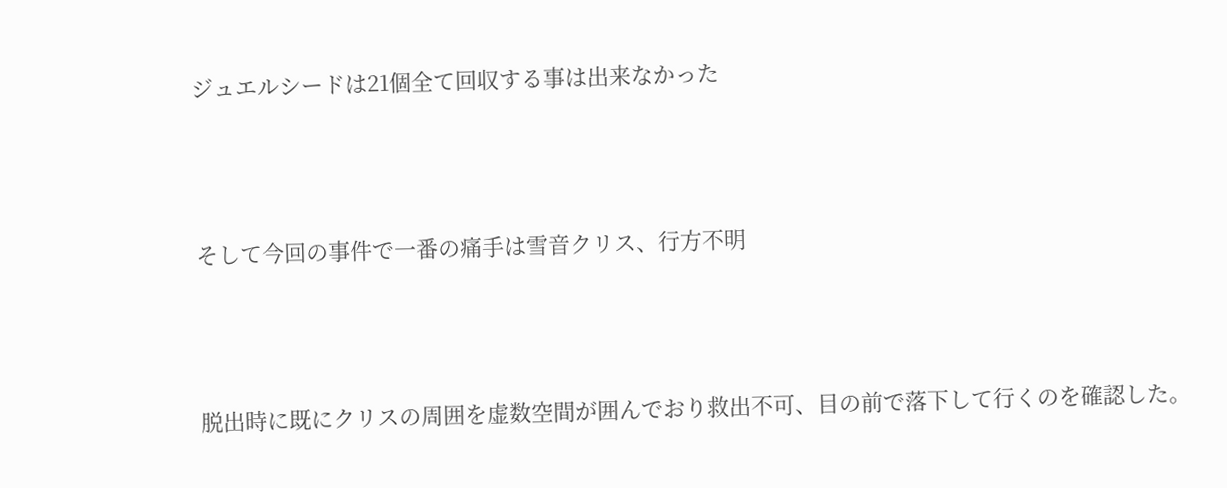ジュエルシードは21個全て回収する事は出来なかった



そして今回の事件で一番の痛手は雪音クリス、行方不明



脱出時に既にクリスの周囲を虚数空間が囲んでおり救出不可、目の前で落下して行くのを確認した。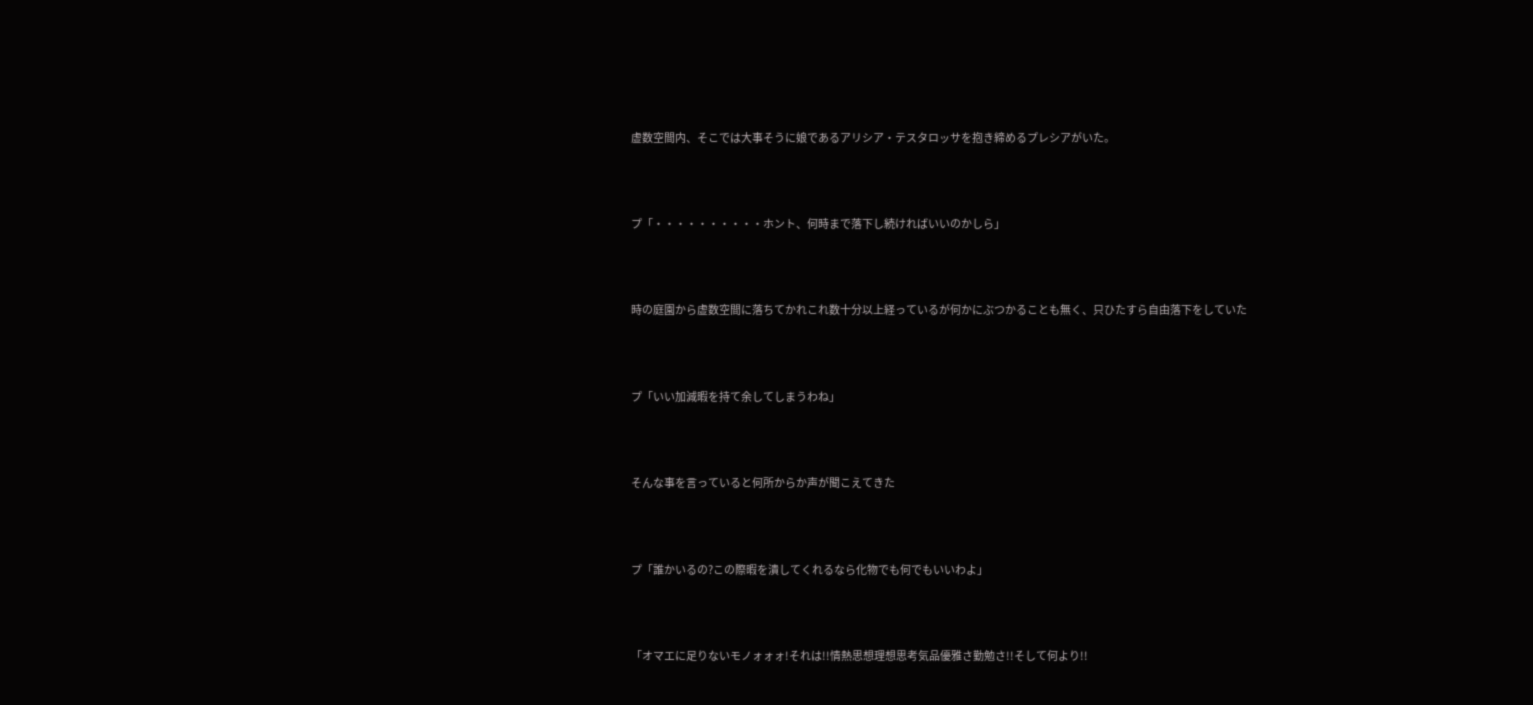虚数空間内、そこでは大事そうに娘であるアリシア・テスタロッサを抱き締めるプレシアがいた。



プ「・・・・・・・・・・ホント、何時まで落下し続ければいいのかしら」



時の庭園から虚数空間に落ちてかれこれ数十分以上経っているが何かにぶつかることも無く、只ひたすら自由落下をしていた



プ「いい加減暇を持て余してしまうわね」



そんな事を言っていると何所からか声が聞こえてきた



プ「誰かいるの?この際暇を潰してくれるなら化物でも何でもいいわよ」



「オマエに足りないモノォォォ!それは!!情熱思想理想思考気品優雅さ勤勉さ!!そして何より!!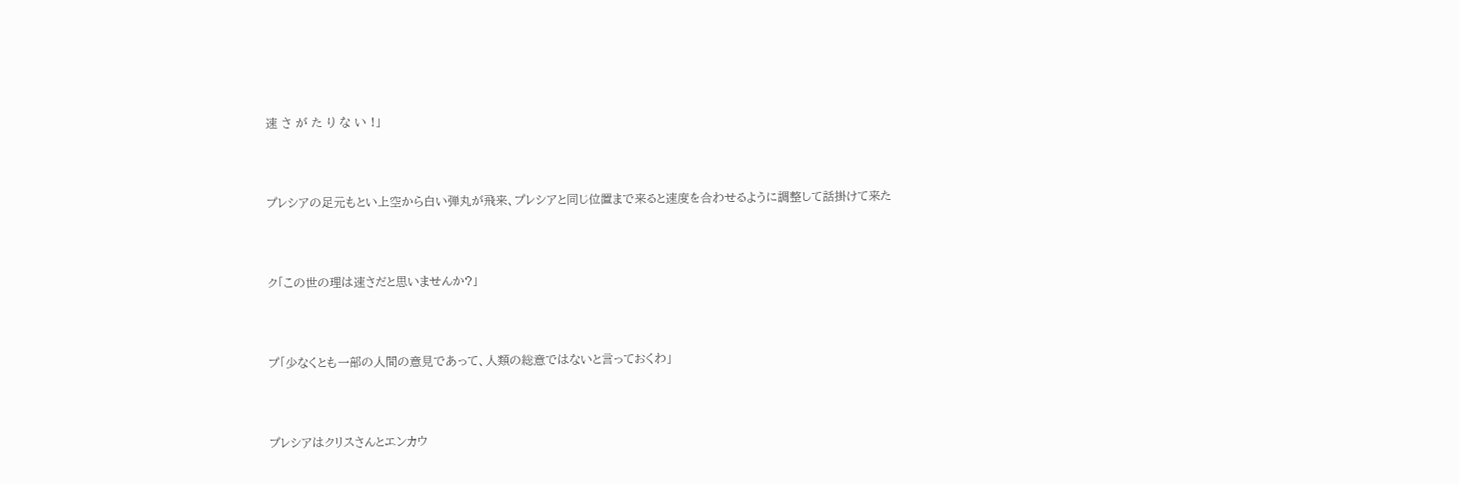速 さ が た り な い !」



プレシアの足元もとい上空から白い弾丸が飛来、プレシアと同じ位置まで来ると速度を合わせるように調整して話掛けて来た



ク「この世の理は速さだと思いませんか?」



プ「少なくとも一部の人間の意見であって、人類の総意ではないと言っておくわ」



プレシアはクリスさんとエンカウ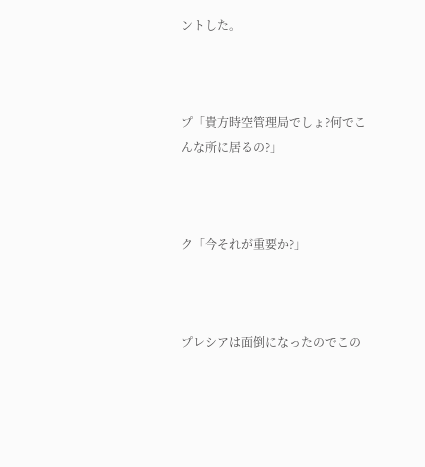ントした。



プ「貴方時空管理局でしょ?何でこんな所に居るの?」



ク「今それが重要か?」



プレシアは面倒になったのでこの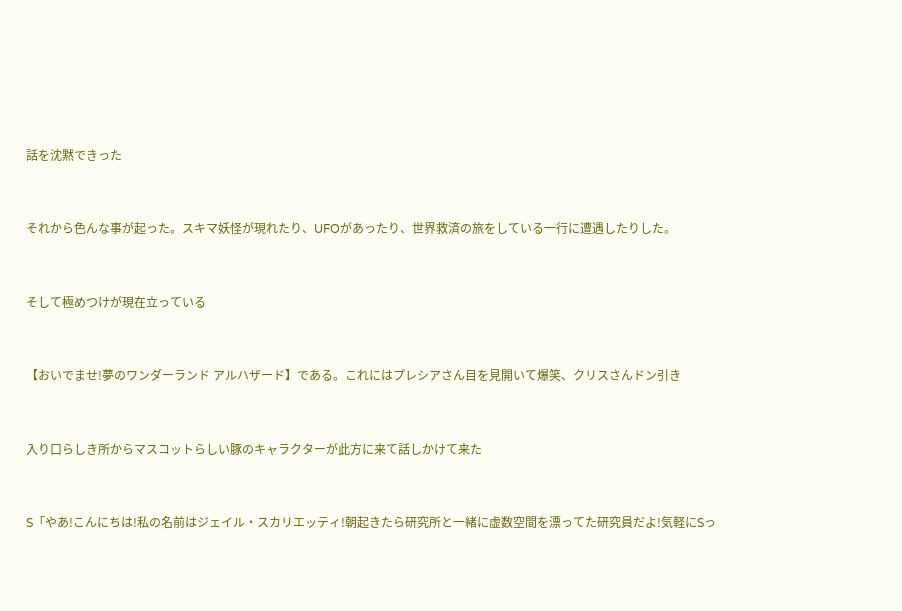話を沈黙できった



それから色んな事が起った。スキマ妖怪が現れたり、UFOがあったり、世界救済の旅をしている一行に遭遇したりした。



そして極めつけが現在立っている



【おいでませ!夢のワンダーランド アルハザード】である。これにはプレシアさん目を見開いて爆笑、クリスさんドン引き



入り口らしき所からマスコットらしい豚のキャラクターが此方に来て話しかけて来た



S「やあ!こんにちは!私の名前はジェイル・スカリエッティ!朝起きたら研究所と一緒に虚数空間を漂ってた研究員だよ!気軽にSっ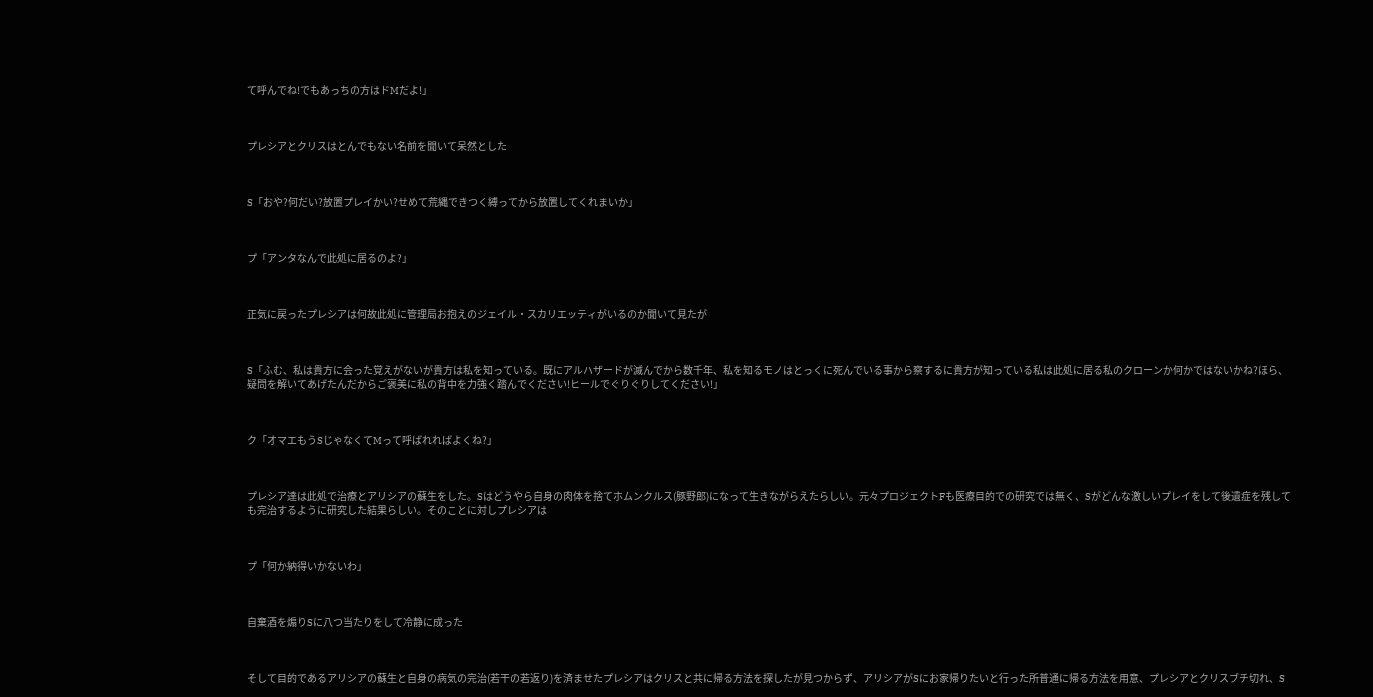て呼んでね!でもあっちの方はドMだよ!」



プレシアとクリスはとんでもない名前を聞いて呆然とした



S「おや?何だい?放置プレイかい?せめて荒縄できつく縛ってから放置してくれまいか」



プ「アンタなんで此処に居るのよ?」



正気に戻ったプレシアは何故此処に管理局お抱えのジェイル・スカリエッティがいるのか聞いて見たが



S「ふむ、私は貴方に会った覚えがないが貴方は私を知っている。既にアルハザードが滅んでから数千年、私を知るモノはとっくに死んでいる事から察するに貴方が知っている私は此処に居る私のクローンか何かではないかね?ほら、疑問を解いてあげたんだからご褒美に私の背中を力強く踏んでください!ヒールでぐりぐりしてください!」



ク「オマエもうSじゃなくてMって呼ばれればよくね?」



プレシア達は此処で治療とアリシアの蘇生をした。Sはどうやら自身の肉体を捨てホムンクルス(豚野郎)になって生きながらえたらしい。元々プロジェクトFも医療目的での研究では無く、Sがどんな激しいプレイをして後遺症を残しても完治するように研究した結果らしい。そのことに対しプレシアは



プ「何か納得いかないわ」



自棄酒を煽りSに八つ当たりをして冷静に成った



そして目的であるアリシアの蘇生と自身の病気の完治(若干の若返り)を済ませたプレシアはクリスと共に帰る方法を探したが見つからず、アリシアがSにお家帰りたいと行った所普通に帰る方法を用意、プレシアとクリスブチ切れ、S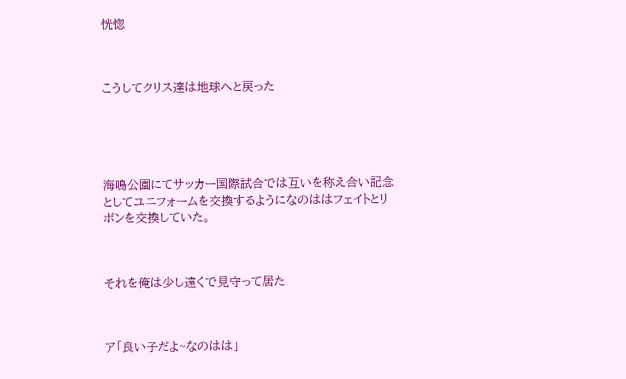恍惚



こうしてクリス達は地球へと戻った





海鳴公園にてサッカー国際試合では互いを称え合い記念としてユニフォームを交換するようになのははフェイトとリボンを交換していた。



それを俺は少し遠くで見守って居た



ア「良い子だよ~なのはは」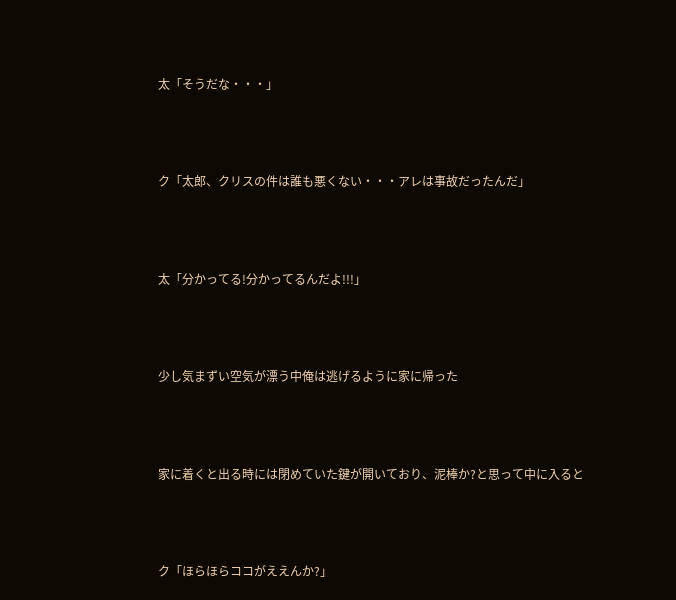太「そうだな・・・」



ク「太郎、クリスの件は誰も悪くない・・・アレは事故だったんだ」



太「分かってる!分かってるんだよ!!!」



少し気まずい空気が漂う中俺は逃げるように家に帰った



家に着くと出る時には閉めていた鍵が開いており、泥棒か?と思って中に入ると



ク「ほらほらココがええんか?」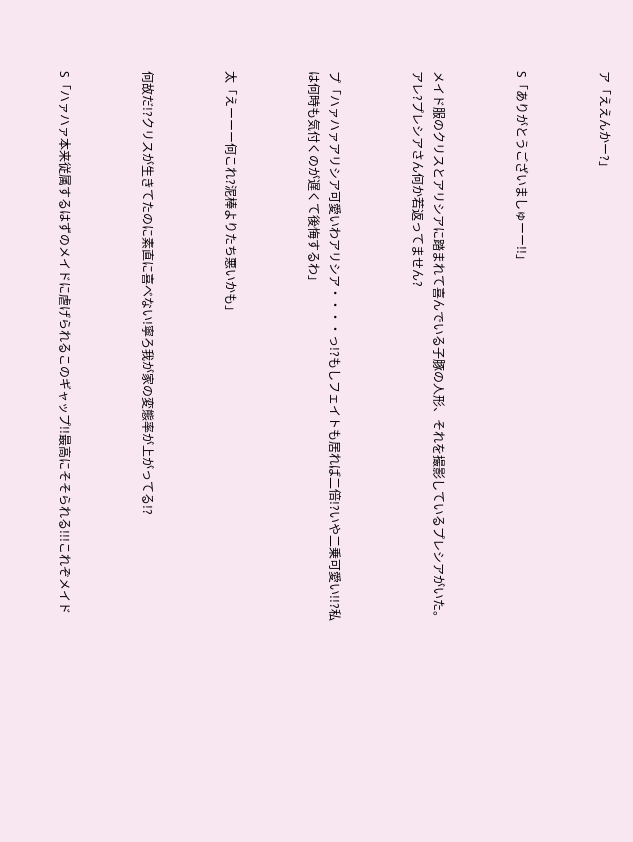ア「ええんかー?」



S「ありがとうございましゅーー!!」



メイド服のクリスとアリシアに踏まれて喜んでいる子豚の人形、それを撮影しているプレシアがいた。アレ?プレシアさん何か若返ってません?



プ「ハァハァアリシア可愛いわアリシア・・・・っ!?もしフェイトも居れば二倍!?いや二乗可愛い!!?私は何時も気付くのが遅くて後悔するわ」



太「えーーー何これ?泥棒よりたち悪いかも」



何故だ!?クリスが生きてたのに素直に喜べない!寧ろ我が家の変態率が上がってる!?



S「ハァハァ本来従属するはずのメイドに虐げられるこのギャップ!!最高にそそられる!!!これぞメイド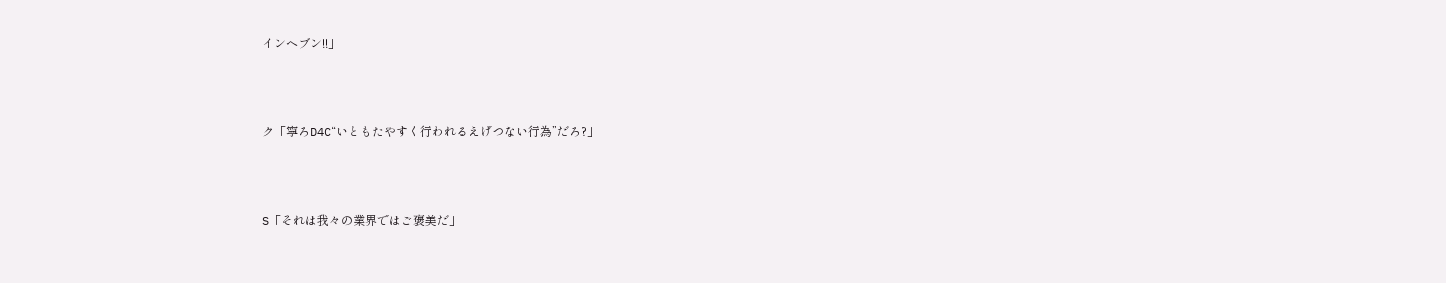インヘブン!!」



ク「寧ろD4C“いともたやすく行われるえげつない行為”だろ?」



S「それは我々の業界ではご褒美だ」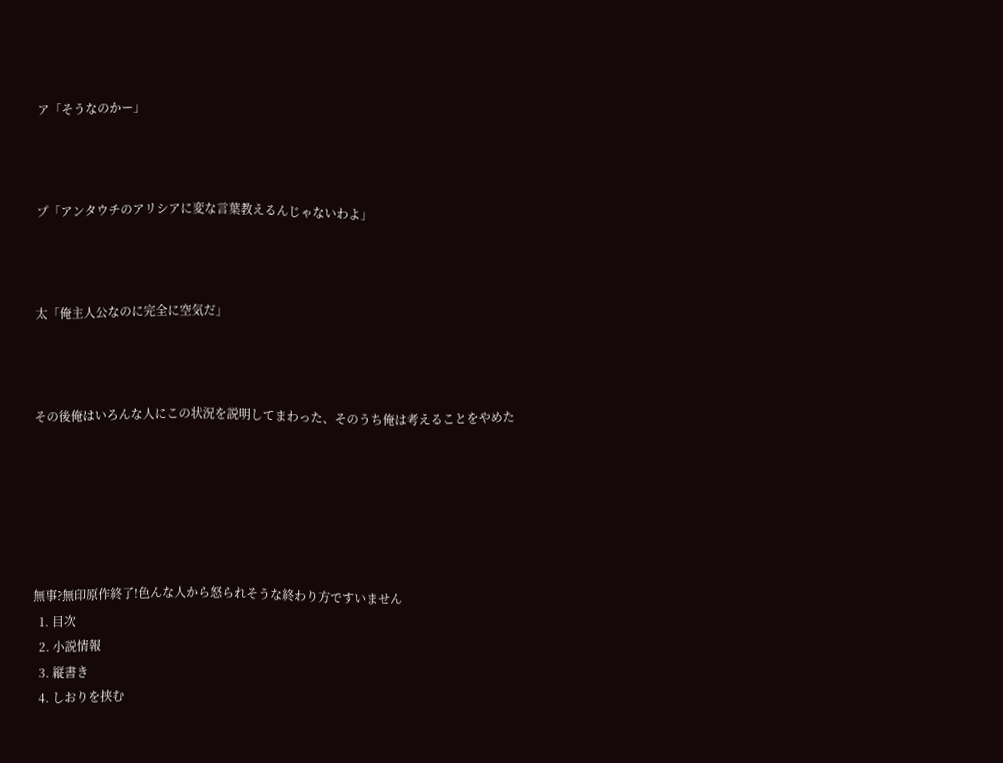ア「そうなのかー」



プ「アンタウチのアリシアに変な言葉教えるんじゃないわよ」



太「俺主人公なのに完全に空気だ」



その後俺はいろんな人にこの状況を説明してまわった、そのうち俺は考えることをやめた






無事?無印原作終了!色んな人から怒られそうな終わり方ですいません
  1. 目次
  2. 小説情報
  3. 縦書き
  4. しおりを挟む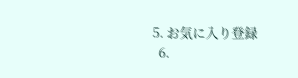5. お気に入り登録
  6.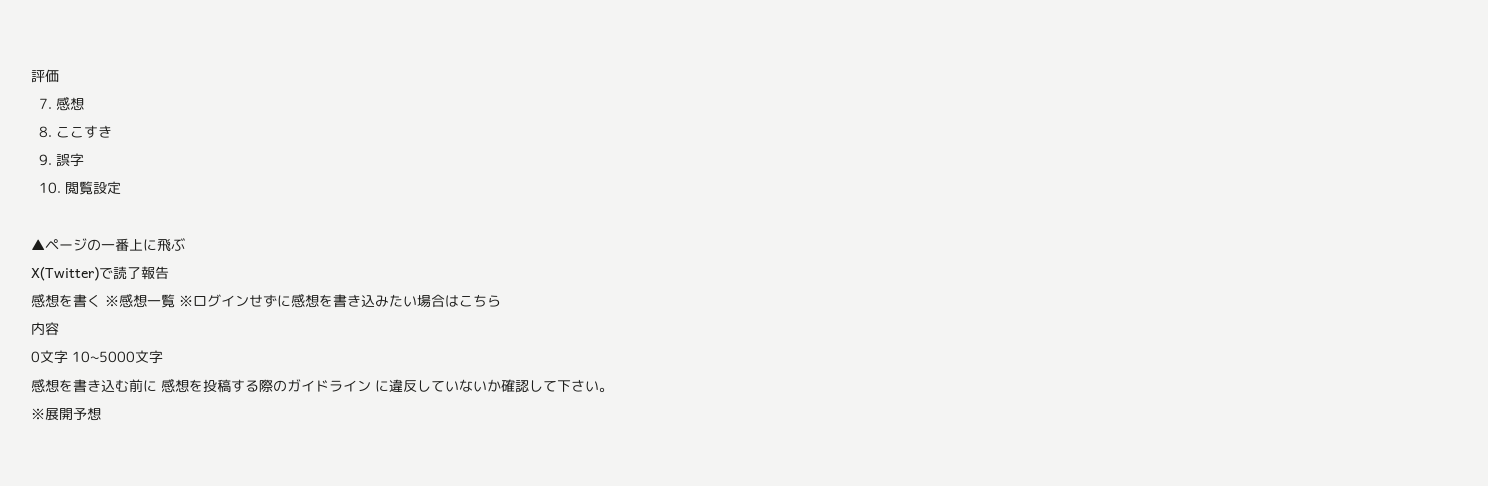評価
  7. 感想
  8. ここすき
  9. 誤字
  10. 閲覧設定

▲ページの一番上に飛ぶ
X(Twitter)で読了報告
感想を書く ※感想一覧 ※ログインせずに感想を書き込みたい場合はこちら
内容
0文字 10~5000文字
感想を書き込む前に 感想を投稿する際のガイドライン に違反していないか確認して下さい。
※展開予想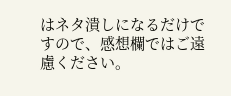はネタ潰しになるだけですので、感想欄ではご遠慮ください。